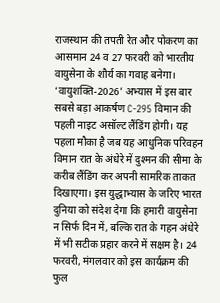राजस्थान की तपती रेत और पोकरण का आसमान 24 व 27 फरवरी को भारतीय वायुसेना के शौर्य का गवाह बनेगा। ‘वायुशक्ति-2026’ अभ्यास में इस बार सबसे बड़ा आकर्षण C-295 विमान की पहली नाइट असॉल्ट लैंडिंग होगी। यह पहला मौका है जब यह आधुनिक परिवहन विमान रात के अंधेरे में दुश्मन की सीमा के करीब लैंडिंग कर अपनी सामरिक ताकत दिखाएगा। इस युद्धाभ्यास के जरिए भारत दुनिया को संदेश देगा कि हमारी वायुसेना न सिर्फ दिन में, बल्कि रात के गहन अंधेरे में भी सटीक प्रहार करने में सक्षम है। 24 फरवरी, मंगलवार को इस कार्यक्रम की फुल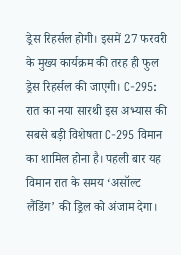ड्रेस रिहर्सल होगी। इसमें 27 फरवरी के मुख्य कार्यक्रम की तरह ही फुल ड्रेस रिहर्सल की जाएगी। C-295: रात का नया सारथी इस अभ्यास की सबसे बड़ी विशेषता C-295 विमान का शामिल होना है। पहली बार यह विमान रात के समय ‘असॉल्ट लैंडिंग’ की ड्रिल को अंजाम देगा।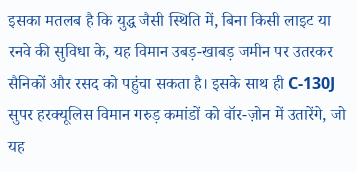इसका मतलब है कि युद्ध जैसी स्थिति में, बिना किसी लाइट या रनवे की सुविधा के, यह विमान उबड़-खाबड़ जमीन पर उतरकर सैनिकों और रसद को पहुंचा सकता है। इसके साथ ही C-130J सुपर हरक्यूलिस विमान गरुड़ कमांडों को वॉर-ज़ोन में उतारेंगे, जो यह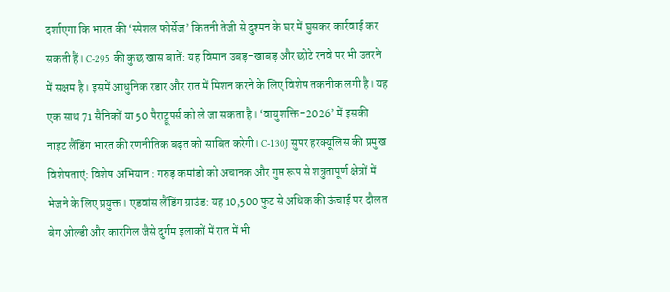दर्शाएगा कि भारत की ‘स्पेशल फोर्सेज’ कितनी तेजी से दुश्मन के घर में घुसकर कार्रवाई कर सकती हैं। C-295 की कुछ खास बातें: यह विमान उबड़-खाबड़ और छोटे रनवे पर भी उतरने में सक्षम है। इसमें आधुनिक रडार और रात में मिशन करने के लिए विशेष तकनीक लगी है। यह एक साथ 71 सैनिकों या 50 पैराट्रूपर्स को ले जा सकता है। ‘वायुशक्ति-2026’ में इसकी नाइट लैंडिंग भारत की रणनीतिक बढ़त को साबित करेगी। C-130J सुपर हरक्यूलिस की प्रमुख विशेषताएं: विशेष अभियान : गरुड़ कमांडो को अचानक और गुप्त रूप से शत्रुतापूर्ण क्षेत्रों में भेजने के लिए प्रयुक्त। एडवांस लैंडिंग ग्राउंड: यह 10,500 फुट से अधिक की ऊंचाई पर दौलत बेग ओल्डी और कारगिल जैसे दुर्गम इलाकों में रात में भी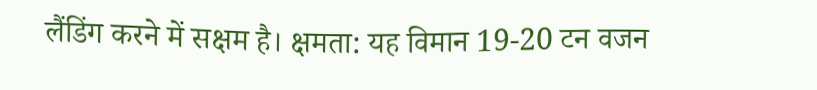लैंडिंग करने में सक्षम है। क्षमता: यह विमान 19-20 टन वजन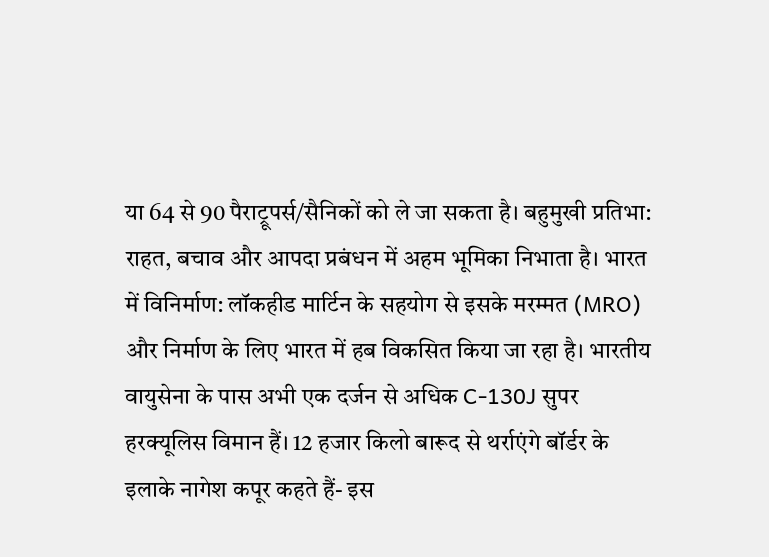या 64 से 90 पैराट्रूपर्स/सैनिकों को ले जा सकता है। बहुमुखी प्रतिभा: राहत, बचाव और आपदा प्रबंधन में अहम भूमिका निभाता है। भारत में विनिर्माण: लॉकहीड मार्टिन के सहयोग से इसके मरम्मत (MRO) और निर्माण के लिए भारत में हब विकसित किया जा रहा है। भारतीय वायुसेना के पास अभी एक दर्जन से अधिक C-130J सुपर हरक्यूलिस विमान हैं। 12 हजार किलो बारूद से थर्राएंगे बॉर्डर के इलाके नागेश कपूर कहते हैं- इस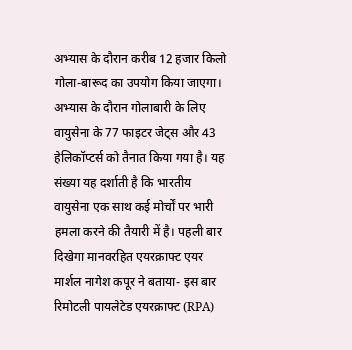अभ्यास के दौरान करीब 12 हजार किलो गोला-बारूद का उपयोग किया जाएगा। अभ्यास के दौरान गोलाबारी के लिए वायुसेना के 77 फाइटर जेट्स और 43 हेलिकॉप्टर्स को तैनात किया गया है। यह संख्या यह दर्शाती है कि भारतीय वायुसेना एक साथ कई मोर्चों पर भारी हमला करने की तैयारी में है। पहली बार दिखेगा मानवरहित एयरक्राफ्ट एयर मार्शल नागेश कपूर ने बताया- इस बार रिमोटली पायलेटेड एयरक्राफ्ट (RPA)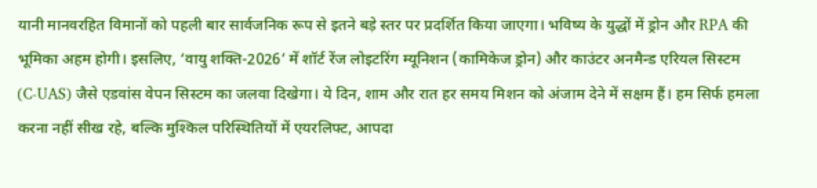यानी मानवरहित विमानों को पहली बार सार्वजनिक रूप से इतने बड़े स्तर पर प्रदर्शित किया जाएगा। भविष्य के युद्धों में ड्रोन और RPA की भूमिका अहम होगी। इसलिए, ‘वायु शक्ति-2026’ में शॉर्ट रेंज लोइटरिंग म्यूनिशन (कामिकेज ड्रोन) और काउंटर अनमैन्ड एरियल सिस्टम (C-UAS) जैसे एडवांस वेपन सिस्टम का जलवा दिखेगा। ये दिन, शाम और रात हर समय मिशन को अंजाम देने में सक्षम हैं। हम सिर्फ हमला करना नहीं सीख रहे, बल्कि मुश्किल परिस्थितियों में एयरलिफ्ट, आपदा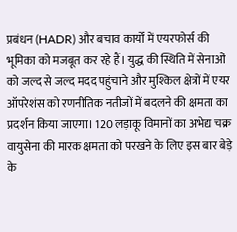प्रबंधन (HADR) और बचाव कार्यों में एयरफोर्स की भूमिका को मजबूत कर रहे हैं। युद्ध की स्थिति में सेनाओं को जल्द से जल्द मदद पहुंचाने और मुश्किल क्षेत्रों में एयर ऑपरेशंस को रणनीतिक नतीजों में बदलने की क्षमता का प्रदर्शन किया जाएगा। 120 लड़ाकू विमानों का अभेद्य चक्र वायुसेना की मारक क्षमता को परखने के लिए इस बार बेड़े के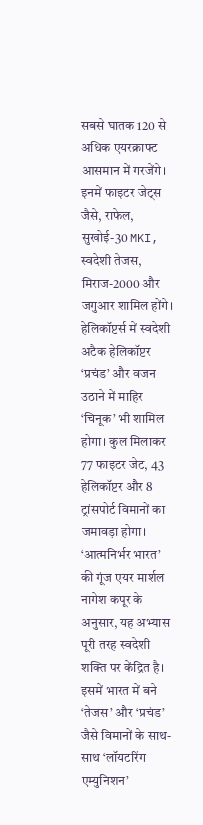सबसे घातक 120 से अधिक एयरक्राफ्ट आसमान में गरजेंगे। इनमें फाइटर जेट्स जैसे, राफेल, सुखोई-30 MKI, स्वदेशी तेजस, मिराज-2000 और जगुआर शामिल होंगे। हेलिकॉप्टर्स में स्वदेशी अटैक हेलिकॉप्टर ‘प्रचंड’ और वजन उठाने में माहिर ‘चिनूक’ भी शामिल होगा। कुल मिलाकर 77 फाइटर जेट, 43 हेलिकॉप्टर और 8 ट्रांसपोर्ट विमानों का जमावड़ा होगा। ‘आत्मनिर्भर भारत’ की गूंज एयर मार्शल नागेश कपूर के अनुसार, यह अभ्यास पूरी तरह स्वदेशी शक्ति पर केंद्रित है। इसमें भारत में बने ‘तेजस’ और ‘प्रचंड’ जैसे विमानों के साथ-साथ ‘लॉयटरिंग एम्युनिशन’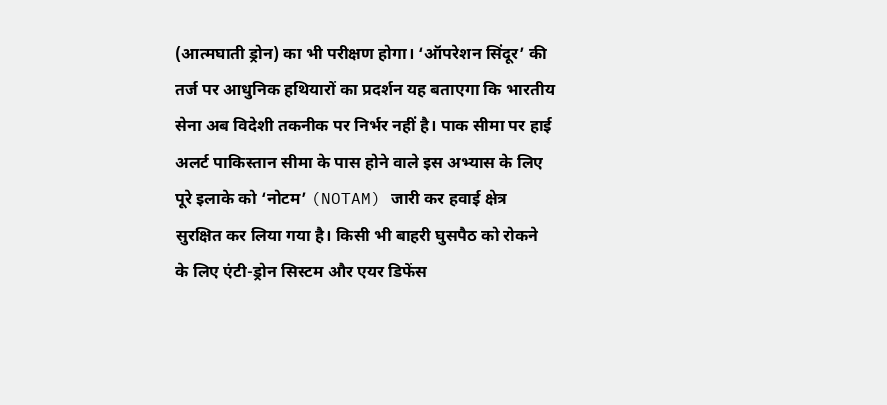(आत्मघाती ड्रोन) का भी परीक्षण होगा। ‘ऑपरेशन सिंदूर’ की तर्ज पर आधुनिक हथियारों का प्रदर्शन यह बताएगा कि भारतीय सेना अब विदेशी तकनीक पर निर्भर नहीं है। पाक सीमा पर हाई अलर्ट पाकिस्तान सीमा के पास होने वाले इस अभ्यास के लिए पूरे इलाके को ‘नोटम’ (NOTAM) जारी कर हवाई क्षेत्र सुरक्षित कर लिया गया है। किसी भी बाहरी घुसपैठ को रोकने के लिए एंटी-ड्रोन सिस्टम और एयर डिफेंस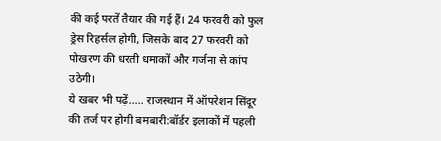की कई परतें तैयार की गई हैं। 24 फरवरी को फुल ड्रेस रिहर्सल होगी, जिसके बाद 27 फरवरी को पोखरण की धरती धमाकों और गर्जना से कांप उठेगी।
ये खबर भी पढ़ें….. राजस्थान में ऑपरेशन सिंदूर की तर्ज पर होगी बमबारी:बॉर्डर इलाकों में पहली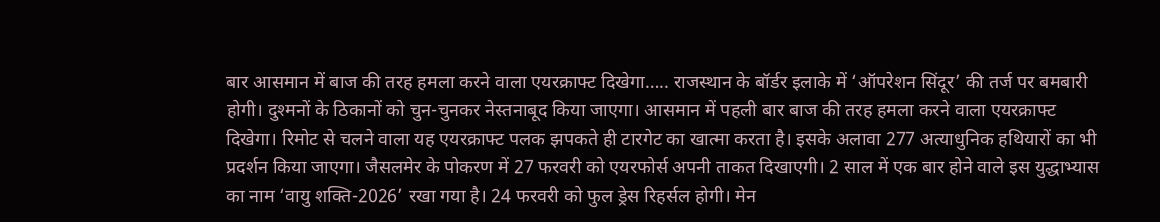बार आसमान में बाज की तरह हमला करने वाला एयरक्राफ्ट दिखेगा….. राजस्थान के बॉर्डर इलाके में ‘ऑपरेशन सिंदूर’ की तर्ज पर बमबारी होगी। दुश्मनों के ठिकानों को चुन-चुनकर नेस्तनाबूद किया जाएगा। आसमान में पहली बार बाज की तरह हमला करने वाला एयरक्राफ्ट दिखेगा। रिमोट से चलने वाला यह एयरक्राफ्ट पलक झपकते ही टारगेट का खात्मा करता है। इसके अलावा 277 अत्याधुनिक हथियारों का भी प्रदर्शन किया जाएगा। जैसलमेर के पोकरण में 27 फरवरी को एयरफोर्स अपनी ताकत दिखाएगी। 2 साल में एक बार होने वाले इस युद्धाभ्यास का नाम ‘वायु शक्ति-2026’ रखा गया है। 24 फरवरी को फुल ड्रेस रिहर्सल होगी। मेन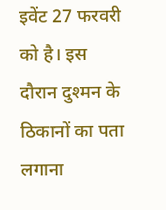इवेंट 27 फरवरी को है। इस दौरान दुश्मन के ठिकानों का पता लगाना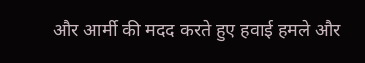और आर्मी की मदद करते हुए हवाई हमले और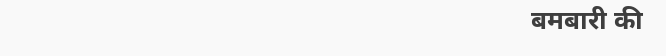बमबारी की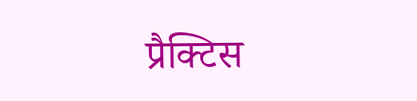प्रैक्टिस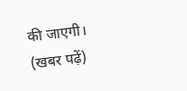की जाएगी। (खबर पढ़ें)